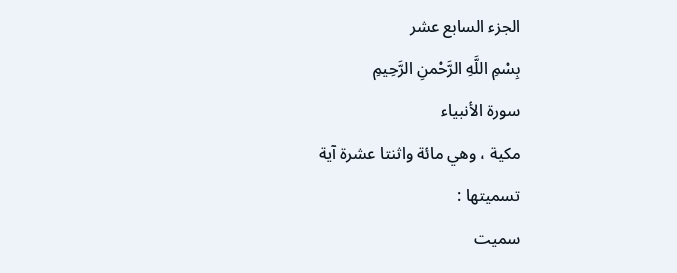الجزء السابع عشر
بِسْمِ اللَّهِ الرَّحْمنِ الرَّحِيمِ
سورة الأنبياء
مكية ، وهي مائة واثنتا عشرة آية
تسميتها :
سميت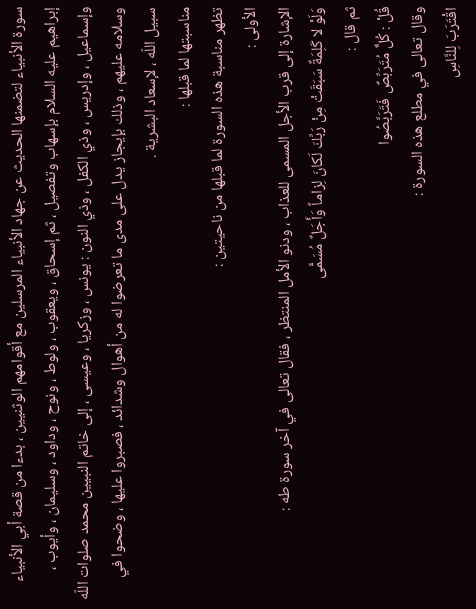سورة الأنبياء لتضمنها الحديث عن جهاد الأنبياء المرسلين مع أقوامهم الوثنيين ، بدءا من قصة أبي الأنبياء إبراهيم عليه السلام بإسهاب وتفصيل ، ثم إسحاق ، ويعقوب ، ولوط ، ونوح ، وداود ، وسليمان ، وأيوب ، وإسماعيل ، وإدريس ، وذي الكفل ، وذي النون : يونس ، وزكريا ، وعيسى ، إلى خاتم النبيين محمد صلوات اللّه وسلامه عليهم ، وذلك بإيجاز يدل على مدى ما تعرضوا له من أهوال وشدائد ، فصبروا عليها ، وضحوا في سبيل اللّه ، لإسعاد البشرية .
مناسبتها لما قبلها :
تظهر مناسبة هذه السورة لما قبلها من ناحيتين :
الأولى :
الإشارة إلى قرب الأجل المسمى للعذاب ، ودنو الأمل المنتظر ، فقال تعالى في آخر سورة طه :
وَلَوْ لا كَلِمَةٌ سَبَقَتْ مِنْ رَبِّكَ لَكانَ لِزاماً وَأَجَلٌ مُسَمًّى
ثم قال :
قُلْ : كُلٌّ مُتَرَبِّصٌ فَتَرَبَّصُوا
وقال تعالى في مطلع هذه السورة :
اقْتَرَبَ لِلنَّاسِ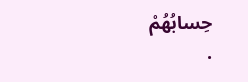حِسابُهُمْ
.